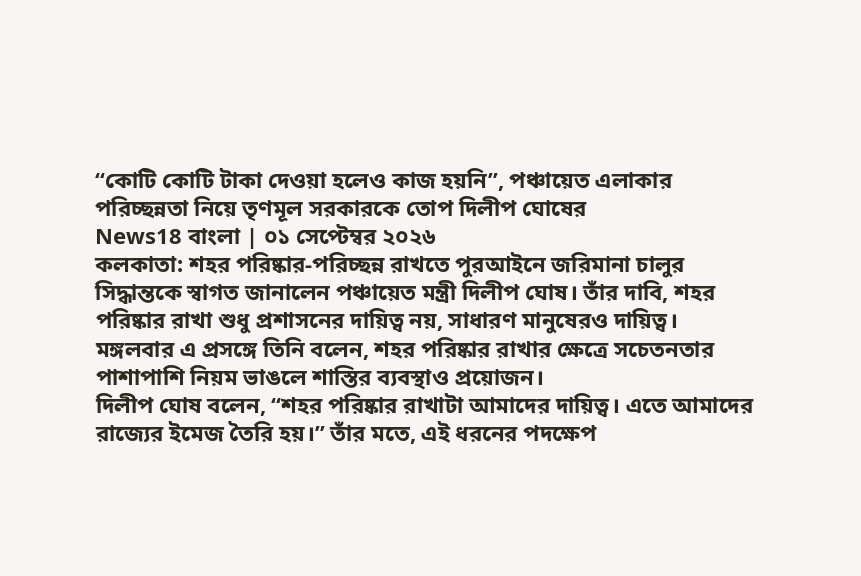“কোটি কোটি টাকা দেওয়া হলেও কাজ হয়নি”, পঞ্চায়েত এলাকার পরিচ্ছন্নতা নিয়ে তৃণমূল সরকারকে তোপ দিলীপ ঘোষের
News18 বাংলা | ০১ সেপ্টেম্বর ২০২৬
কলকাতা: শহর পরিষ্কার-পরিচ্ছন্ন রাখতে পুরআইনে জরিমানা চালুর সিদ্ধান্তকে স্বাগত জানালেন পঞ্চায়েত মন্ত্রী দিলীপ ঘোষ। তাঁর দাবি, শহর পরিষ্কার রাখা শুধু প্রশাসনের দায়িত্ব নয়, সাধারণ মানুষেরও দায়িত্ব। মঙ্গলবার এ প্রসঙ্গে তিনি বলেন, শহর পরিষ্কার রাখার ক্ষেত্রে সচেতনতার পাশাপাশি নিয়ম ভাঙলে শাস্তির ব্যবস্থাও প্রয়োজন।
দিলীপ ঘোষ বলেন, “শহর পরিষ্কার রাখাটা আমাদের দায়িত্ব। এতে আমাদের রাজ্যের ইমেজ তৈরি হয়।” তাঁর মতে, এই ধরনের পদক্ষেপ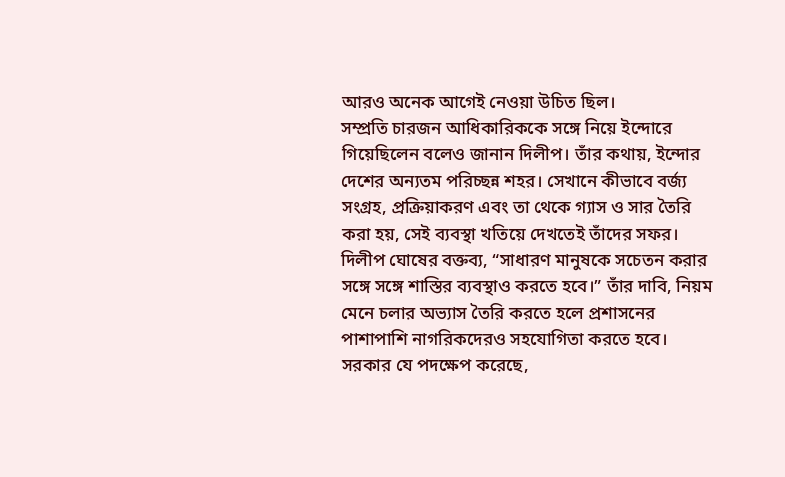আরও অনেক আগেই নেওয়া উচিত ছিল।
সম্প্রতি চারজন আধিকারিককে সঙ্গে নিয়ে ইন্দোরে গিয়েছিলেন বলেও জানান দিলীপ। তাঁর কথায়, ইন্দোর দেশের অন্যতম পরিচ্ছন্ন শহর। সেখানে কীভাবে বর্জ্য সংগ্রহ, প্রক্রিয়াকরণ এবং তা থেকে গ্যাস ও সার তৈরি করা হয়, সেই ব্যবস্থা খতিয়ে দেখতেই তাঁদের সফর।
দিলীপ ঘোষের বক্তব্য, “সাধারণ মানুষকে সচেতন করার সঙ্গে সঙ্গে শাস্তির ব্যবস্থাও করতে হবে।” তাঁর দাবি, নিয়ম মেনে চলার অভ্যাস তৈরি করতে হলে প্রশাসনের পাশাপাশি নাগরিকদেরও সহযোগিতা করতে হবে। সরকার যে পদক্ষেপ করেছে,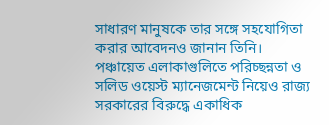সাধারণ মানুষকে তার সঙ্গে সহযোগিতা করার আবেদনও জানান তিনি।
পঞ্চায়েত এলাকাগুলিতে পরিচ্ছন্নতা ও সলিড ওয়েস্ট ম্যানেজমেন্ট নিয়েও রাজ্য সরকারের বিরুদ্ধে একাধিক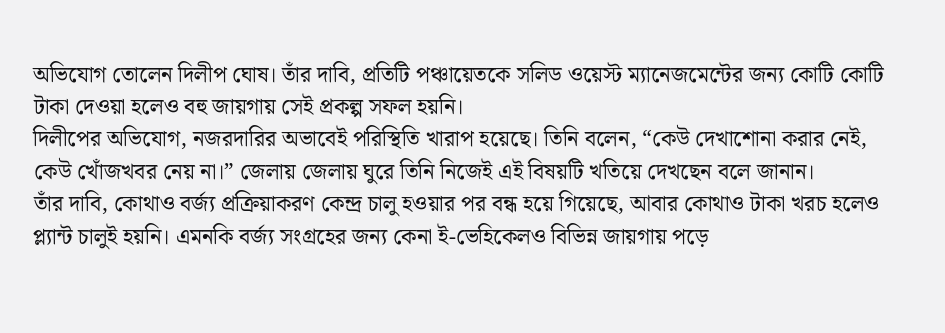অভিযোগ তোলেন দিলীপ ঘোষ। তাঁর দাবি, প্রতিটি পঞ্চায়েতকে সলিড ওয়েস্ট ম্যানেজমেন্টের জন্য কোটি কোটি টাকা দেওয়া হলেও বহু জায়গায় সেই প্রকল্প সফল হয়নি।
দিলীপের অভিযোগ, নজরদারির অভাবেই পরিস্থিতি খারাপ হয়েছে। তিনি বলেন, “কেউ দেখাশোনা করার নেই, কেউ খোঁজখবর নেয় না।” জেলায় জেলায় ঘুরে তিনি নিজেই এই বিষয়টি খতিয়ে দেখছেন বলে জানান।
তাঁর দাবি, কোথাও বর্জ্য প্রক্রিয়াকরণ কেন্দ্র চালু হওয়ার পর বন্ধ হয়ে গিয়েছে, আবার কোথাও টাকা খরচ হলেও প্ল্যান্ট চালুই হয়নি। এমনকি বর্জ্য সংগ্রহের জন্য কেনা ই-ভেহিকেলও বিভিন্ন জায়গায় পড়ে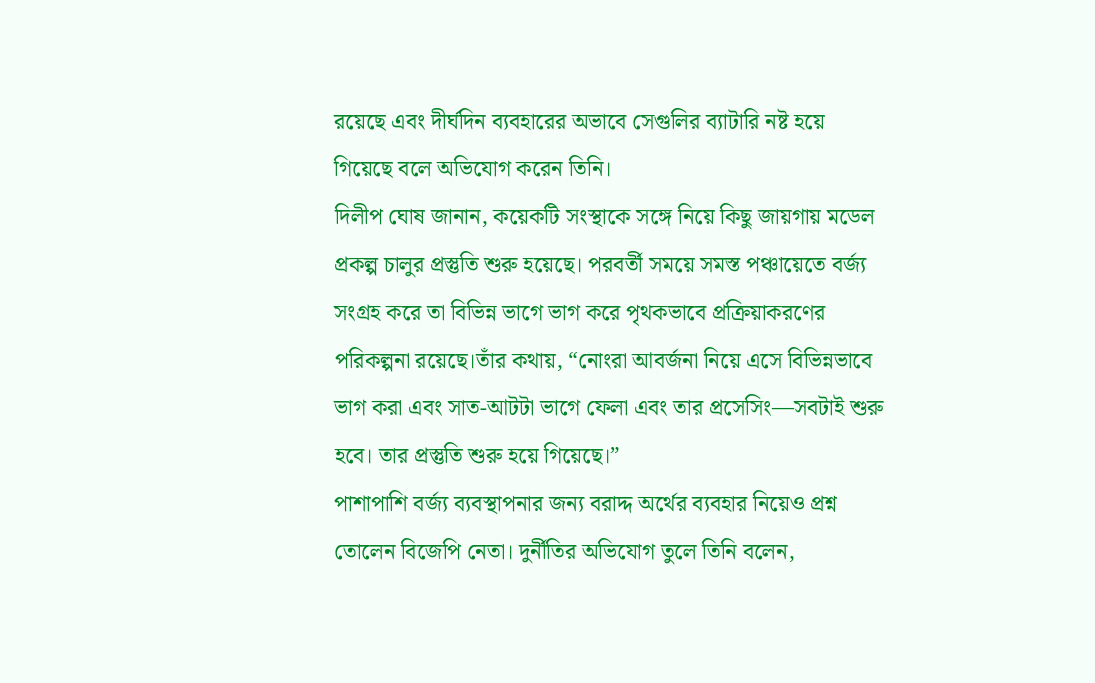রয়েছে এবং দীর্ঘদিন ব্যবহারের অভাবে সেগুলির ব্যাটারি নষ্ট হয়ে গিয়েছে বলে অভিযোগ করেন তিনি।
দিলীপ ঘোষ জানান, কয়েকটি সংস্থাকে সঙ্গে নিয়ে কিছু জায়গায় মডেল প্রকল্প চালুর প্রস্তুতি শুরু হয়েছে। পরবর্তী সময়ে সমস্ত পঞ্চায়েতে বর্জ্য সংগ্রহ করে তা বিভিন্ন ভাগে ভাগ করে পৃথকভাবে প্রক্রিয়াকরণের পরিকল্পনা রয়েছে।তাঁর কথায়, “নোংরা আবর্জনা নিয়ে এসে বিভিন্নভাবে ভাগ করা এবং সাত-আটটা ভাগে ফেলা এবং তার প্রসেসিং—সবটাই শুরু হবে। তার প্রস্তুতি শুরু হয়ে গিয়েছে।”
পাশাপাশি বর্জ্য ব্যবস্থাপনার জন্য বরাদ্দ অর্থের ব্যবহার নিয়েও প্রশ্ন তোলেন বিজেপি নেতা। দুর্নীতির অভিযোগ তুলে তিনি বলেন,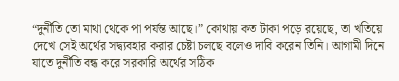“দুর্নীতি তো মাথা থেকে পা পর্যন্ত আছে।” কোথায় কত টাকা পড়ে রয়েছে, তা খতিয়ে দেখে সেই অর্থের সদ্ব্যবহার করার চেষ্টা চলছে বলেও দাবি করেন তিনি। আগামী দিনে যাতে দুর্নীতি বন্ধ করে সরকারি অর্থের সঠিক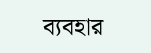ব্যবহার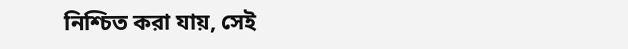নিশ্চিত করা যায়, সেই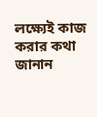লক্ষ্যেই কাজ করার কথা জানান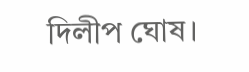দিলীপ ঘোষ।